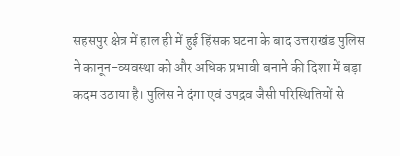सहसपुर क्षेत्र में हाल ही में हुई हिंसक घटना के बाद उत्तराखंड पुलिस ने कानून-व्यवस्था को और अधिक प्रभावी बनाने की दिशा में बड़ा कदम उठाया है। पुलिस ने दंगा एवं उपद्रव जैसी परिस्थितियों से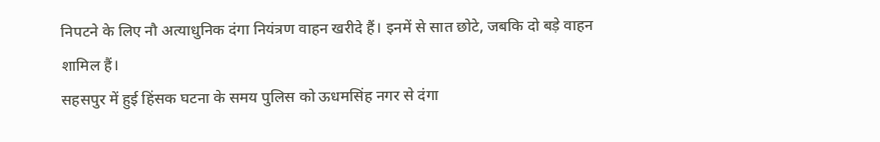निपटने के लिए नौ अत्याधुनिक दंगा नियंत्रण वाहन खरीदे हैं। इनमें से सात छोटे, जबकि दो बड़े वाहन शामिल हैं।
सहसपुर में हुई हिंसक घटना के समय पुलिस को ऊधमसिंह नगर से दंगा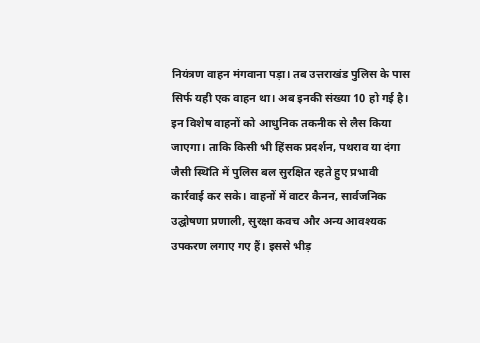नियंत्रण वाहन मंगवाना पड़ा। तब उत्तराखंड पुलिस के पास सिर्फ यही एक वाहन था। अब इनकी संख्या 10 हो गई है।
इन विशेष वाहनों को आधुनिक तकनीक से लैस किया जाएगा। ताकि किसी भी हिंसक प्रदर्शन, पथराव या दंगा जैसी स्थिति में पुलिस बल सुरक्षित रहते हुए प्रभावी कार्रवाई कर सके। वाहनों में वाटर कैनन, सार्वजनिक उद्घोषणा प्रणाली, सुरक्षा कवच और अन्य आवश्यक उपकरण लगाए गए हैं। इससे भीड़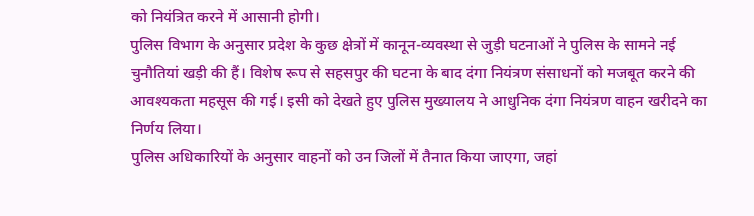को नियंत्रित करने में आसानी होगी।
पुलिस विभाग के अनुसार प्रदेश के कुछ क्षेत्रों में कानून-व्यवस्था से जुड़ी घटनाओं ने पुलिस के सामने नई चुनौतियां खड़ी की हैं। विशेष रूप से सहसपुर की घटना के बाद दंगा नियंत्रण संसाधनों को मजबूत करने की आवश्यकता महसूस की गई। इसी को देखते हुए पुलिस मुख्यालय ने आधुनिक दंगा नियंत्रण वाहन खरीदने का निर्णय लिया।
पुलिस अधिकारियों के अनुसार वाहनों को उन जिलों में तैनात किया जाएगा, जहां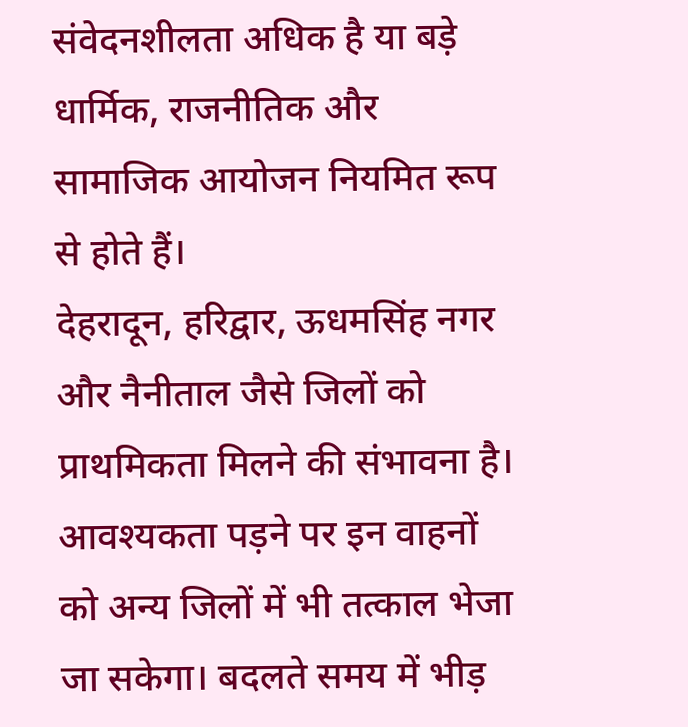संवेदनशीलता अधिक है या बड़े धार्मिक, राजनीतिक और सामाजिक आयोजन नियमित रूप से होते हैं।
देहरादून, हरिद्वार, ऊधमसिंह नगर और नैनीताल जैसे जिलों को प्राथमिकता मिलने की संभावना है। आवश्यकता पड़ने पर इन वाहनों को अन्य जिलों में भी तत्काल भेजा जा सकेगा। बदलते समय में भीड़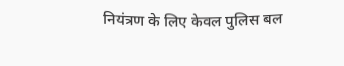नियंत्रण के लिए केवल पुलिस बल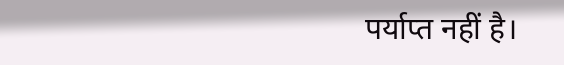पर्याप्त नहीं है।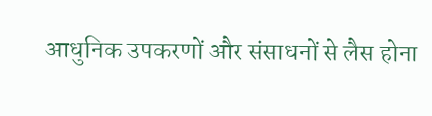आधुनिक उपकरणों और संसाधनों से लैस होना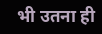भी उतना ही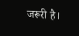जरूरी है।